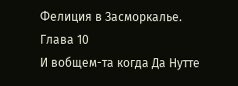Фелиция в Засморкалье. Глава 10
И вобщем-та когда Да Нутте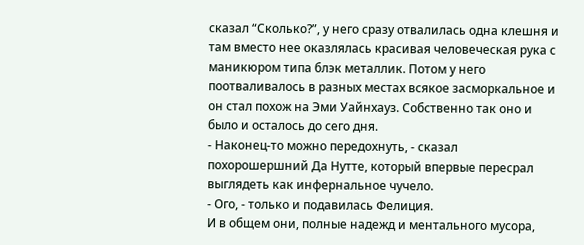сказал “Сколько?”, у него сразу отвалилась одна клешня и там вместо нее оказлялась красивая человеческая рука с маникюром типа блэк металлик. Потом у него поотваливалось в разных местах всякое засморкальное и он стал похож на Эми Уайнхауз. Собственно так оно и было и осталось до сего дня.
- Наконец-то можно передохнуть, - сказал похорошершний Да Нутте, который впервые пересрал выглядеть как инфернальное чучело.
- Ого, - только и подавилась Фелиция.
И в общем они, полные надежд и ментального мусора,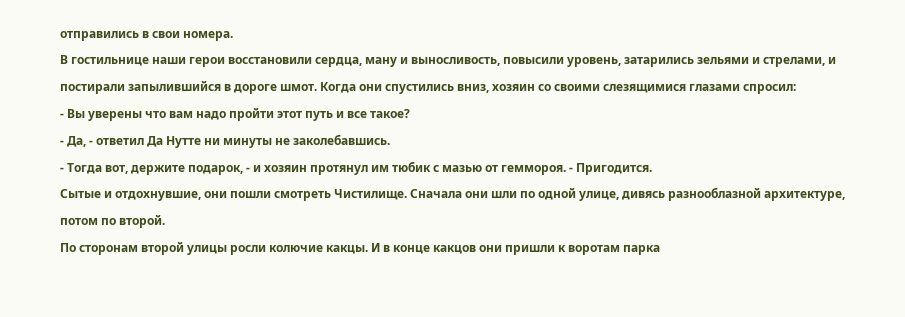отправились в свои номера.
В гостильнице наши герои восстановили сердца, ману и выносливость, повысили уровень, затарились зельями и стрелами, и постирали запылившийся в дороге шмот. Когда они спустились вниз, хозяин со своими слезящимися глазами спросил:
- Вы уверены что вам надо пройти этот путь и все такое?
- Да, - ответил Да Нутте ни минуты не заколебавшись.
- Тогда вот, держите подарок, - и хозяин протянул им тюбик с мазью от геммороя. - Пригодится.
Сытые и отдохнувшие, они пошли смотреть Чистилище. Сначала они шли по одной улице, дивясь разнооблазной архитектуре, потом по второй.
По сторонам второй улицы росли колючие какцы. И в конце какцов они пришли к воротам парка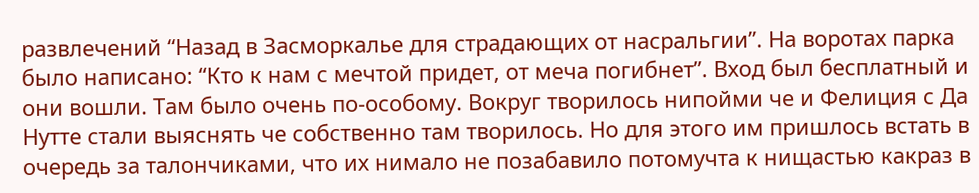развлечений “Назад в Засморкалье для страдающих от насральгии”. На воротах парка было написано: “Кто к нам с мечтой придет, от меча погибнет”. Вход был бесплатный и они вошли. Там было очень по-особому. Вокруг творилось нипойми че и Фелиция с Да Нутте стали выяснять че собственно там творилось. Но для этого им пришлось встать в очередь за талончиками, что их нимало не позабавило потомучта к нищастью какраз в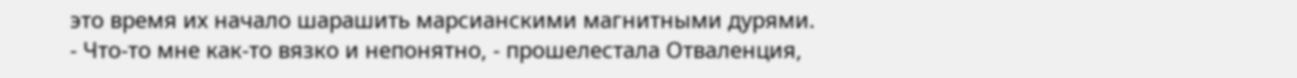это время их начало шарашить марсианскими магнитными дурями.
- Что-то мне как-то вязко и непонятно, - прошелестала Отваленция,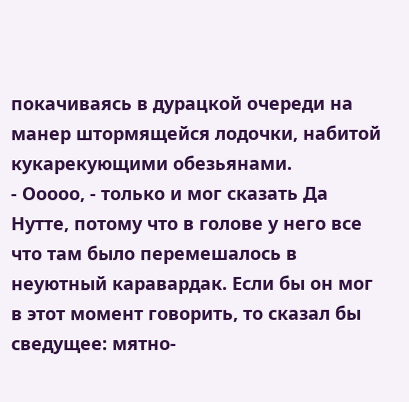покачиваясь в дурацкой очереди на манер штормящейся лодочки, набитой кукарекующими обезьянами.
- Ооооо, - только и мог сказать Да Нутте, потому что в голове у него все что там было перемешалось в неуютный каравардак. Если бы он мог в этот момент говорить, то сказал бы сведущее: мятно-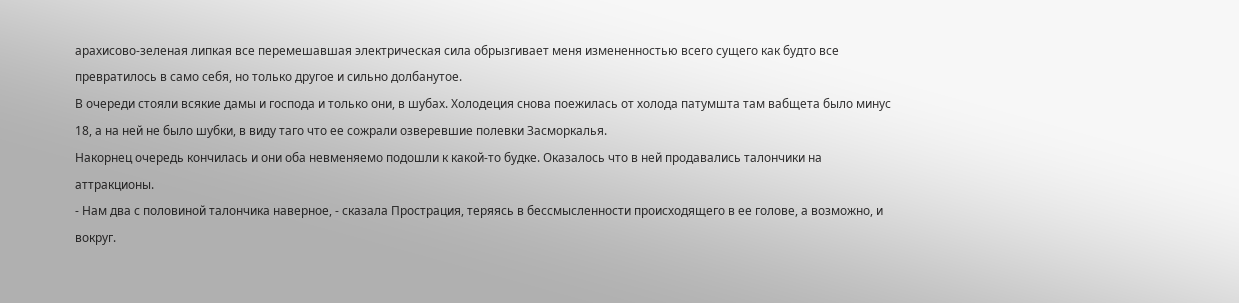арахисово-зеленая липкая все перемешавшая электрическая сила обрызгивает меня измененностью всего сущего как будто все превратилось в само себя, но только другое и сильно долбанутое.
В очереди стояли всякие дамы и господа и только они, в шубах. Холодеция снова поежилась от холода патумшта там вабщета было минус 18, а на ней не было шубки, в виду таго что ее сожрали озверевшие полевки Засморкалья.
Накорнец очередь кончилась и они оба невменяемо подошли к какой-то будке. Оказалось что в ней продавались талончики на аттракционы.
- Нам два с половиной талончика наверное, - сказала Прострация, теряясь в бессмысленности происходящего в ее голове, а возможно, и вокруг.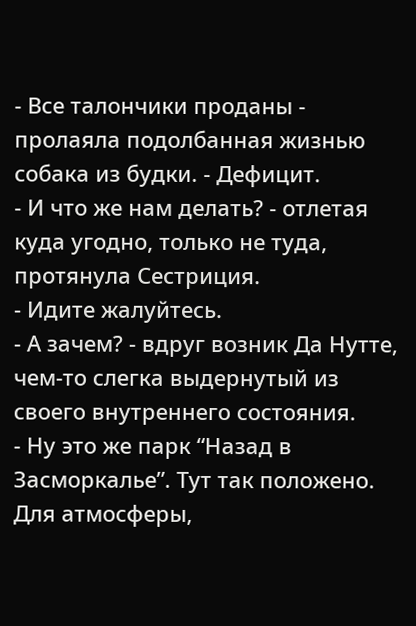- Все талончики проданы - пролаяла подолбанная жизнью собака из будки. - Дефицит.
- И что же нам делать? - отлетая куда угодно, только не туда, протянула Сестриция.
- Идите жалуйтесь.
- А зачем? - вдруг возник Да Нутте, чем-то слегка выдернутый из своего внутреннего состояния.
- Ну это же парк “Назад в Засморкалье”. Тут так положено. Для атмосферы,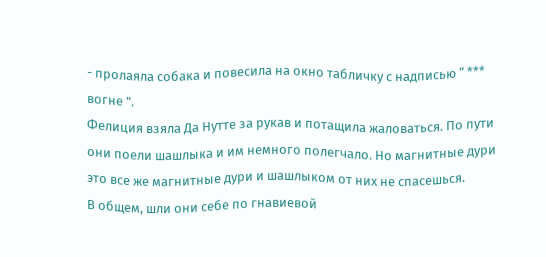- пролаяла собака и повесила на окно табличку с надписью “ *** вогне ”.
Фелиция взяла Да Нутте за рукав и потащила жаловаться. По пути они поели шашлыка и им немного полегчало. Но магнитные дури это все же магнитные дури и шашлыком от них не спасешься.
В общем, шли они себе по гнавиевой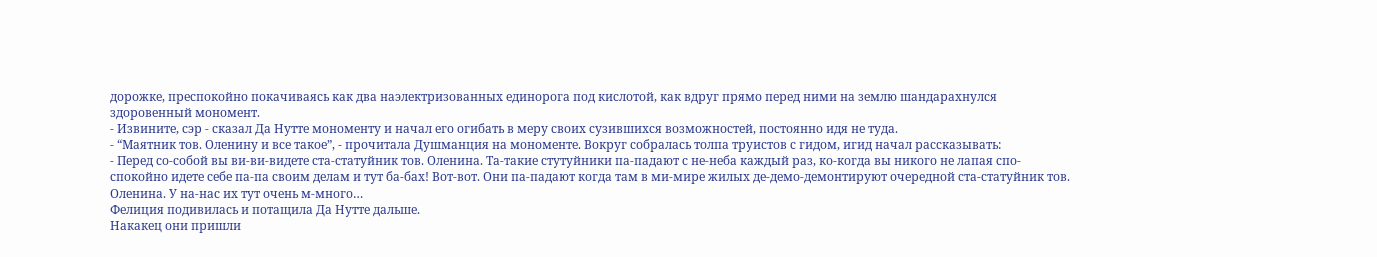дорожке, преспокойно покачиваясь как два наэлектризованных единорога под кислотой, как вдруг прямо перед ними на землю шандарахнулся здоровенный мономент.
- Извините, сэр - сказал Да Нутте мономенту и начал его огибать в меру своих сузившихся возможностей, постоянно идя не туда.
- “Маятник тов. Оленину и все такое”, - прочитала Душманция на мономенте. Вокруг собралась толпа труистов с гидом, игид начал рассказывать:
- Перед со-собой вы ви-ви-видете ста-статуйник тов. Оленина. Та-такие стутуйники па-падают с не-неба каждый раз, ко-когда вы никого не лапая спо-спокойно идете себе па-па своим делам и тут ба-бах! Вот-вот. Они па-падают когда там в ми-мире жилых де-демо-демонтируют очередной ста-статуйник тов. Оленина. У на-нас их тут очень м-много…
Фелиция подивилась и потащила Да Нутте дальше.
Накакец они пришли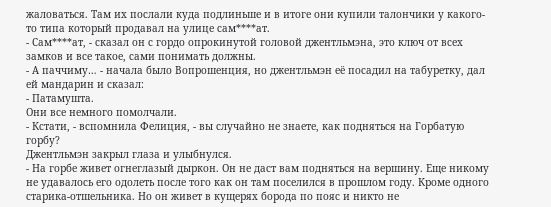жаловаться. Там их послали куда подлиньше и в итоге они купили талончики у какого-то типа который продавал на улице сам****ат.
- Сам****ат, - сказал он с гордо опрокинутой головой джентльмэна, это ключ от всех замков и все такое, сами понимать должны.
- А паччиму… - начала было Вопрошенция, но джентльмэн её посадил на табуретку, дал ей мандарин и сказал:
- Патамушта.
Они все немного помолчали.
- Кстати, - вспомнила Фелиция, - вы случайно не знаете, как подняться на Горбатую горбу?
Джентльмэн закрыл глаза и улыбнулся.
- На горбе живет огнеглазый дыркон. Он не даст вам подняться на вершину. Еще никому не удавалось его одолеть после того как он там поселился в прошлом году. Кроме одного старика-отшельника. Но он живет в кущерях борода по пояс и никто не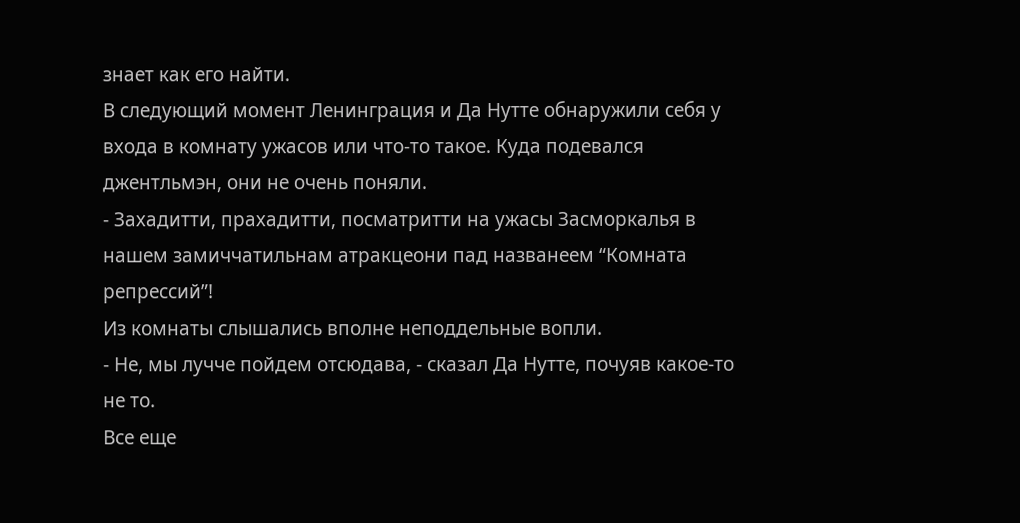знает как его найти.
В следующий момент Ленинграция и Да Нутте обнаружили себя у входа в комнату ужасов или что-то такое. Куда подевался джентльмэн, они не очень поняли.
- Захадитти, прахадитти, посматритти на ужасы Засморкалья в нашем замиччатильнам атракцеони пад названеем “Комната репрессий”!
Из комнаты слышались вполне неподдельные вопли.
- Не, мы лучче пойдем отсюдава, - сказал Да Нутте, почуяв какое-то не то.
Все еще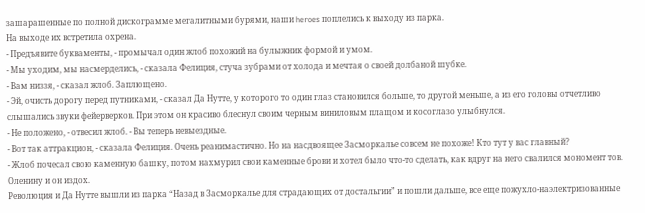зашарашенные по полной дискограмме мегалитными бурями, наши heroes поплелись к выходу из парка.
На выходе их встретила охрена.
- Предъявите букваменты, - промычал один жлоб похожий на булыжник формой и умом.
- Мы уходим, мы насмерделись, - сказала Фелиция, стуча зубрами от холода и мечтая о своей долбаной шубке.
- Вам низзя, - сказал жлоб. Заплющено.
- Эй, очисть дорогу перед путниками, - сказал Да Нутте, у которого то один глаз становился больше, то другой меньше, а из его головы отчетливо слышались звуки фейерверков. При этом он красиво блеснул своим черным виниловым плащом и косоглазо улыбнулся.
- Не положено, - отвесил жлоб. - Вы теперь невыездные.
- Вот так аттракцион, - сказала Фелиция. Очень реанимастично. Но на насдвоящее Засморкалье совсем не похоже! Кто тут у вас главный?
- Жлоб почесал свою каменную башку, потом нахмурил свои каменные брови и хотел было что-то сделать, как вдруг на него свалился мономент тов. Оленину и он издох.
Революция и Да Нутте вышли из парка “Назад в Засморкалье для страдающих от достальгии” и пошли дальше, все еще пожухло-наэлектризованные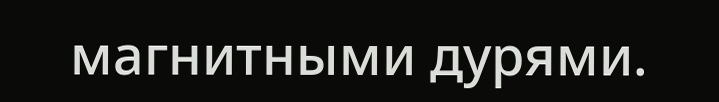магнитными дурями.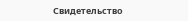Свидетельство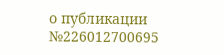о публикации №226012700695